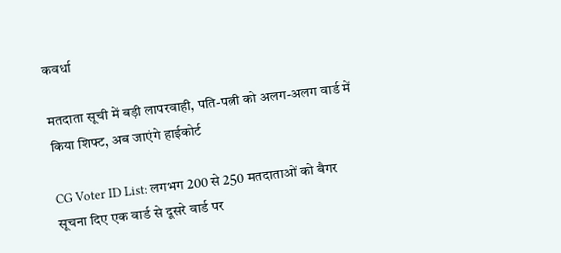कवर्धा

मतदाता सूची में बड़ी लापरवाही, पति-पत्नी को अलग-अलग वार्ड में किया शिफ्ट, अब जाएंगे हाईकोर्ट

CG Voter ID List: लगभग 200 से 250 मतदाताओं को बैगर सूचना दिए एक वार्ड से दूसरे वार्ड पर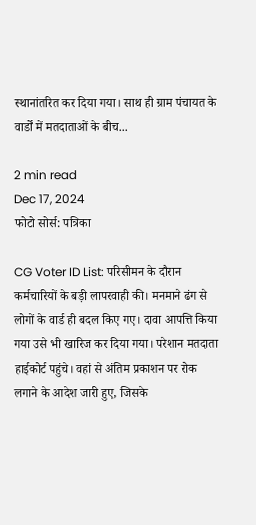स्थानांतरित कर दिया गया। साथ ही ग्राम पंचायत के वार्डों में मतदाताओं के बीच...

2 min read
Dec 17, 2024
फोटो सोर्स: पत्रिका

CG Voter ID List: परिसीमन के दौरान कर्मचारियों के बड़ी लापरवाही की। मनमाने ढंग से लोगों के वार्ड ही बदल किए गए। दावा आपत्ति किया गया उसे भी खारिज कर दिया गया। परेशान मतदाता हाईकोर्ट पहुंचे। वहां से अंतिम प्रकाशन पर रोक लगाने के आदेश जारी हुए, जिसके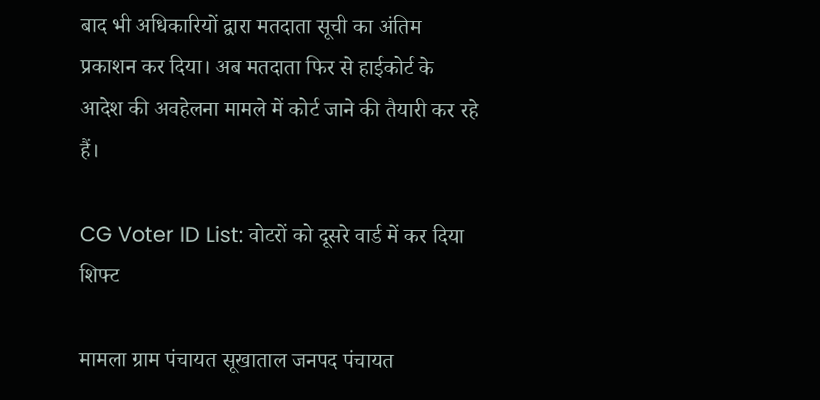बाद भी अधिकारियों द्वारा मतदाता सूची का अंतिम प्रकाशन कर दिया। अब मतदाता फिर से हाईकोर्ट के आदेश की अवहेलना मामले में कोर्ट जाने की तैयारी कर रहे हैं।

CG Voter ID List: वोटरों को दूसरे वार्ड में कर दिया शिफ्ट

मामला ग्राम पंचायत सूखाताल जनपद पंचायत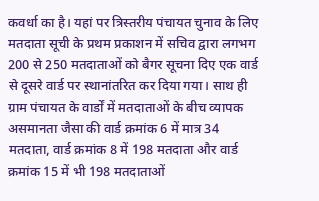कवर्धा का है। यहां पर त्रिस्तरीय पंचायत चुनाव के लिए मतदाता सूची के प्रथम प्रकाशन में सचिव द्वारा लगभग 200 से 250 मतदाताओं को बैगर सूचना दिए एक वार्ड से दूसरे वार्ड पर स्थानांतरित कर दिया गया। साथ ही ग्राम पंचायत के वार्डों में मतदाताओं के बीच व्यापक असमानता जैसा की वार्ड क्रमांक 6 में मात्र 34 मतदाता, वार्ड क्रमांक 8 में 198 मतदाता और वार्ड क्रमांक 15 में भी 198 मतदाताओं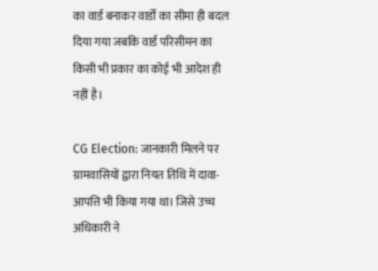का वार्ड बनाकर वार्डों का सीमा ही बदल दिया गया जबकि वार्ड परिसीमन का किसी भी प्रकार का कोई भी आदेश ही नहीं है।

CG Election: जानकारी मिलने पर ग्रामवासियों द्वारा नियत तिथि में दावा-आपत्ति भी किया गया था। जिसे उच्च अधिकारी ने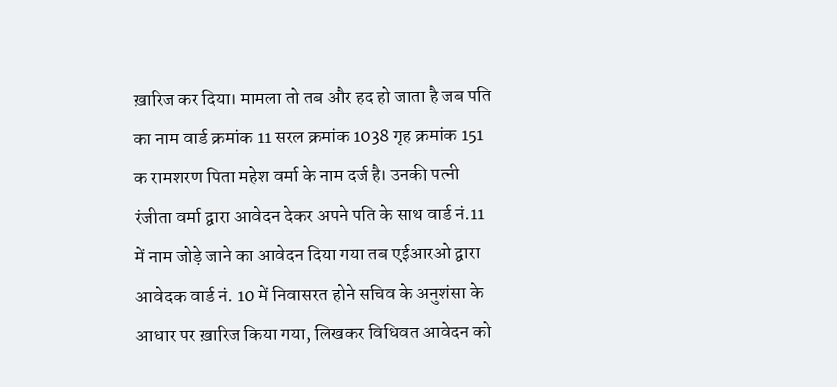ख़ारिज कर दिया। मामला तो तब और हद हो जाता है जब पति का नाम वार्ड क्रमांक 11 सरल क्रमांक 1038 गृह क्रमांक 151 क रामशरण पिता महेश वर्मा के नाम दर्ज है। उनकी पत्नी रंजीता वर्मा द्वारा आवेदन देकर अपने पति के साथ वार्ड नं.11 में नाम जोड़े जाने का आवेदन दिया गया तब एईआरओ द्वारा आवेदक वार्ड नं. 10 में निवासरत होने सचिव के अनुशंसा के आधार पर ख़ारिज किया गया, लिखकर विधिवत आवेदन को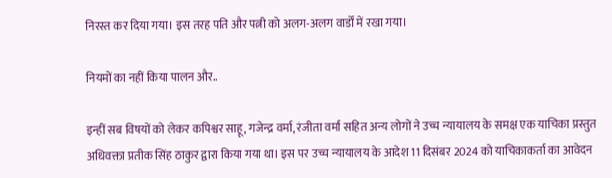निरस्त कर दिया गया। इस तरह पति और पत्नी को अलग-अलग वार्डों में रखा गया।

नियमों का नहीं किया पालन और..

इन्हीं सब विषयों को लेकर कपिश्वर साहू, गजेन्द्र वर्मा, रंजीता वर्मा सहित अन्य लोगों ने उच्च न्यायालय के समक्ष एक याचिका प्रस्तुत अधिवक्ता प्रतीक सिंह ठाकुर द्वारा किया गया था। इस पर उच्च न्यायालय के आदेश 11 दिसंबर 2024 को याचिकाकर्ता का आवेदन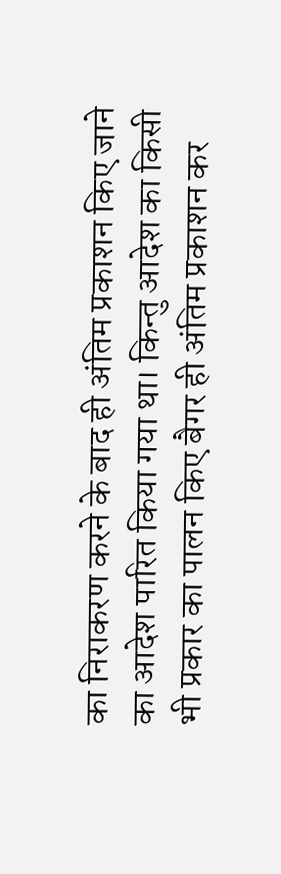का निराकरण करने के बाद ही अंतिम प्रकाशन किए जाने का आदेश पारित किया गया था। किन्तु आदेश का किसी भी प्रकार का पालन किए बैगर ही अंतिम प्रकाशन कर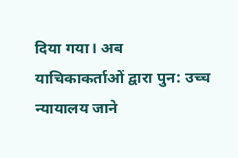दिया गया। अब याचिकाकर्ताओं द्वारा पुन: उच्च न्यायालय जाने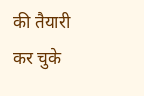की तैयारी कर चुके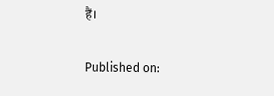हैं।

Published on: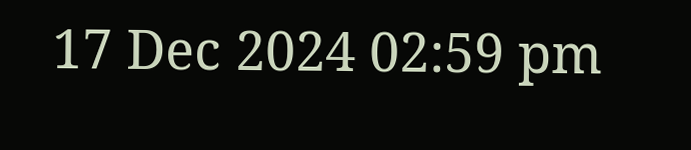17 Dec 2024 02:59 pm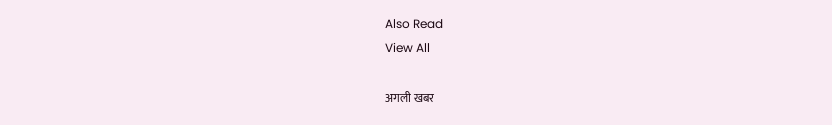Also Read
View All

अगली खबर